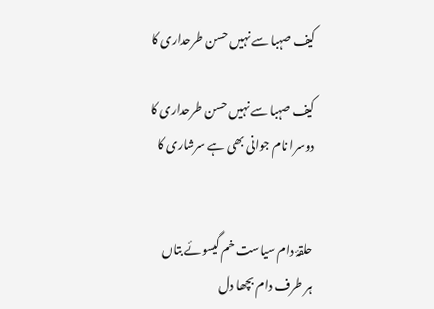کیف صہبا سے نہیں حسن طرحداری کا

کیف صہبا سے نہیں حسن طرحداری کا
دوسرا نام جوانی بھی ہے سرشاری کا


حلقۂ دام سیاست خم گیسوئے بتاں
ہر طرف دام بچھا دل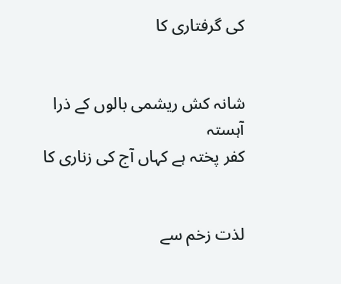کی گرفتاری کا


شانہ کش ریشمی بالوں کے ذرا آہستہ
کفر پختہ ہے کہاں آج کی زناری کا


لذت زخم سے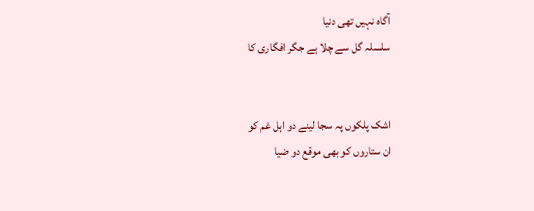آگاہ نہیں تھی دنیا
سلسلہ گل سے چلا ہے جگر افگاری کا


اشک پلکوں پہ سجا لینے دو اہل غم کو
ان ستاروں کو بھی موقع دو ضیا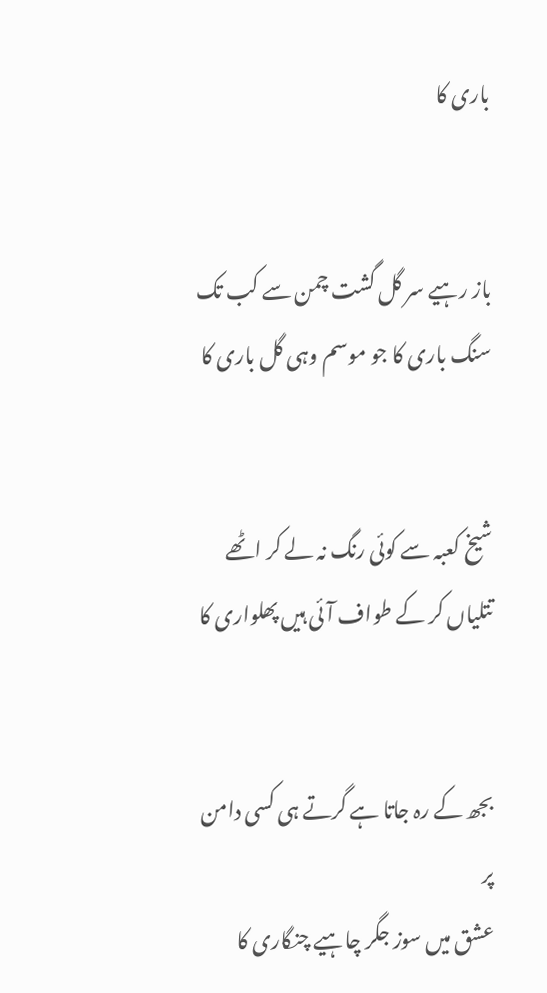باری کا


باز رہیے سر گل گشت چمن سے کب تک
سنگ باری کا جو موسم وہی گل باری کا


شیخ کعبہ سے کوئی رنگ نہ لے کر اٹھے
تتلیاں کر کے طواف آئی ہیں پھلواری کا


بجھ کے رہ جاتا ہے گرتے ہی کسی دامن پر
عشق میں سوز جگر چاہیے چنگاری کا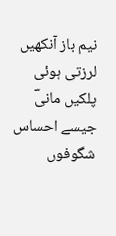نیم باز آنکھیں لرزتی ہوئی پلکیں مانیؔ
جیسے احساس شگوفوں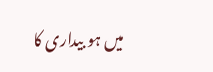میں ہو بیداری کا